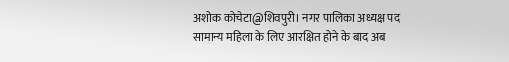अशोक कोचेटा@शिवपुरी। नगर पालिका अध्यक्ष पद सामान्य महिला के लिए आरक्षित होने के बाद अब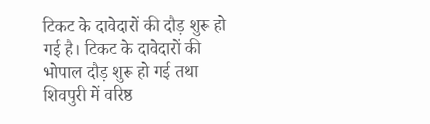टिकट के दावेदारों की दौड़ शुरू हो गई है। टिकट के दावेदारों की भोपाल दौड़ शुरू हो गई तथा शिवपुरी में वरिष्ठ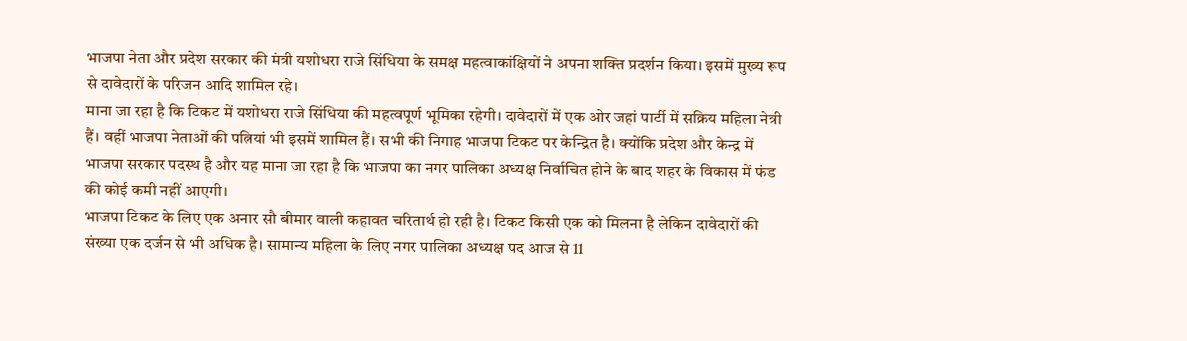भाजपा नेता और प्रदेश सरकार की मंत्री यशोधरा राजे सिंधिया के समक्ष महत्वाकांक्षियों ने अपना शक्ति प्रदर्शन किया। इसमें मुख्य रूप से दावेदारों के परिजन आदि शामिल रहे।
माना जा रहा है कि टिकट में यशोधरा राजे सिंधिया की महत्वपूर्ण भूमिका रहेगी। दावेदारों में एक ओर जहां पार्टी में सक्रिय महिला नेत्री हैं। वहीं भाजपा नेताओं की पत्नियां भी इसमें शामिल हैं। सभी की निगाह भाजपा टिकट पर केन्द्रित है। क्योंकि प्रदेश और केन्द्र में भाजपा सरकार पदस्थ है और यह माना जा रहा है कि भाजपा का नगर पालिका अध्यक्ष निर्वाचित होने के बाद शहर के विकास में फंड की कोई कमी नहीं आएगी।
भाजपा टिकट के लिए एक अनार सौ बीमार वाली कहावत चरितार्थ हो रही है। टिकट किसी एक को मिलना है लेकिन दावेदारों की संख्या एक दर्जन से भी अधिक है। सामान्य महिला के लिए नगर पालिका अध्यक्ष पद आज से 11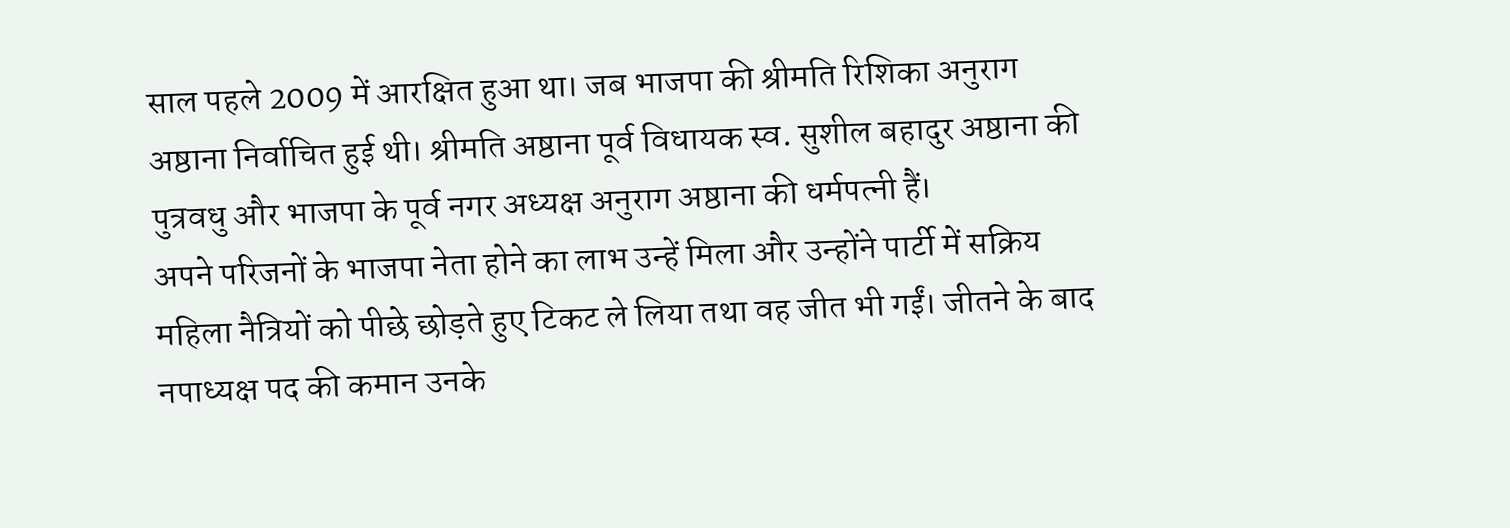साल पहले 2009 में आरक्षित हुआ था। जब भाजपा की श्रीमति रिशिका अनुराग अष्ठाना निर्वाचित हुई थी। श्रीमति अष्ठाना पूर्व विधायक स्व. सुशील बहादुर अष्ठाना की पुत्रवधु और भाजपा के पूर्व नगर अध्यक्ष अनुराग अष्ठाना की धर्मपत्नी हैं।
अपने परिजनों के भाजपा नेता होने का लाभ उन्हें मिला और उन्होंने पार्टी में सक्रिय महिला नैत्रियों को पीछे छोड़ते हुए टिकट ले लिया तथा वह जीत भी गईं। जीतने के बाद नपाध्यक्ष पद की कमान उनके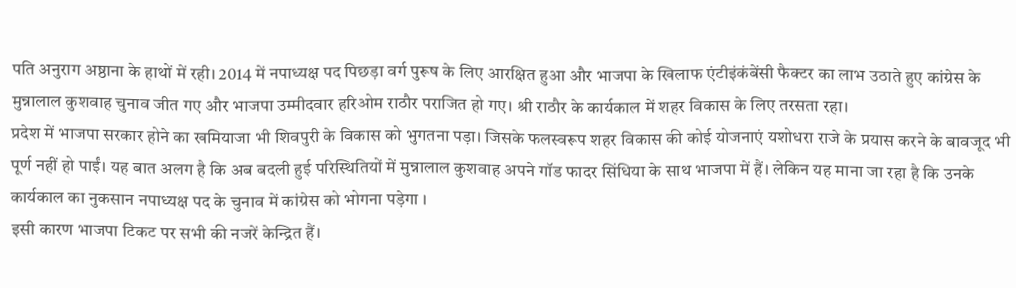पति अनुराग अष्ठाना के हाथों में रही। 2014 में नपाध्यक्ष पद पिछड़ा वर्ग पुरूष के लिए आरक्षित हुआ और भाजपा के खिलाफ एंटीइंकंबेंसी फैक्टर का लाभ उठाते हुए कांग्रेस के मुन्नालाल कुशवाह चुनाव जीत गए और भाजपा उम्मीदवार हरिओम राठौर पराजित हो गए। श्री राठौर के कार्यकाल में शहर विकास के लिए तरसता रहा।
प्रदेश में भाजपा सरकार होने का खमियाजा भी शिवपुरी के विकास को भुगतना पड़ा। जिसके फलस्वरूप शहर विकास की कोई योजनाएं यशोधरा राजे के प्रयास करने के बावजूद भी पूर्ण नहीं हो पाईं। यह बात अलग है कि अब बदली हुई परिस्थितियों में मुन्नालाल कुशवाह अपने गॉड फादर सिंधिया के साथ भाजपा में हैं। लेकिन यह माना जा रहा है कि उनके कार्यकाल का नुकसान नपाध्यक्ष पद के चुनाव में कांग्रेस को भोगना पड़ेगा ।
इसी कारण भाजपा टिकट पर सभी की नजरें केन्द्रित हैं।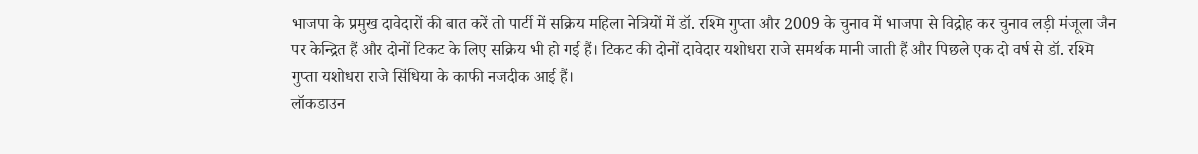भाजपा के प्रमुख दावेदारों की बात करें तो पार्टी में सक्रिय महिला नेत्रियों में डॉ. रश्मि गुप्ता और 2009 के चुनाव में भाजपा से विद्रोह कर चुनाव लड़ी मंजूला जैन पर केन्द्रित हैं और दोनों टिकट के लिए सक्रिय भी हो गई हैं। टिकट की दोनों दावेदार यशोधरा राजे समर्थक मानी जाती हैं और पिछले एक दो वर्ष से डॉ. रश्मि गुप्ता यशोधरा राजे सिंधिया के काफी नजदीक आई हैं।
लॉकडाउन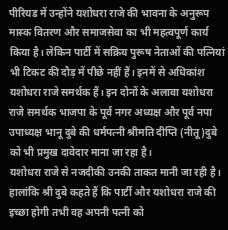पीरियड में उन्होंने यशोधरा राजे की भावना के अनुरूप मास्क वितरण और समाजसेवा का भी महत्वपूर्ण कार्य किया है। लेकिन पार्टी में सक्रिय पुरूष नेताओं की पत्नियां भी टिकट की दौड़ में पीछे नहीं हैं। इनमें से अधिकांश यशोधरा राजे समर्थक हैं। इन दोनों के अलावा यशोधरा राजे समर्थक भाजपा के पूर्व नगर अध्यक्ष और पूर्व नपा उपाध्यक्ष भानू दुबे की धर्मपत्नी श्रीमति दीप्ति (नीतू)दुबे को भी प्रमुख दावेदार माना जा रहा है।
यशोधरा राजे से नजदीकी उनकी ताकत मानी जा रही है। हालांकि श्री दुबे कहते हैं कि पार्टी और यशोधरा राजे की इच्छा होगी तभी वह अपनी पत्नी को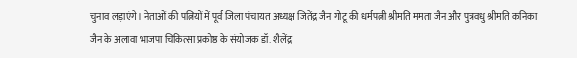चुनाव लड़ाएंगे। नेताओं की पत्नियों में पूर्व जिला पंचायत अध्यक्ष जितेंद्र जैन गोटू की धर्मपत्नी श्रीमति ममता जैन और पुत्रवधु श्रीमति कनिका जैन के अलावा भाजपा चिकित्सा प्रकोष्ठ के संयोजक डॉ. शैलेंद्र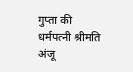गुप्ता की धर्मपत्नी श्रीमति अंजू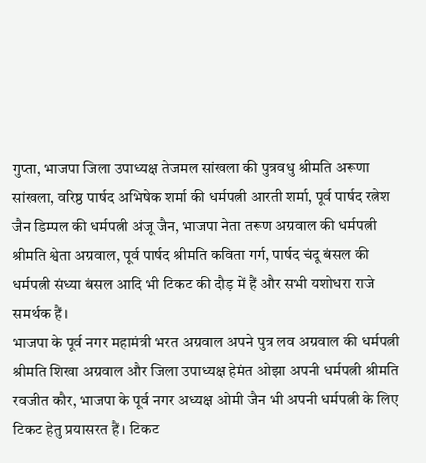गुप्ता, भाजपा जिला उपाध्यक्ष तेजमल सांखला की पुत्रवधु श्रीमति अरूणा सांखला, वरिष्ठ पार्षद अभिषेक शर्मा की धर्मपत्नी आरती शर्मा, पूर्व पार्षद रत्नेश जैन डिम्पल की धर्मपत्नी अंजू जैन, भाजपा नेता तरूण अग्रवाल की धर्मपत्नी श्रीमति श्वेता अग्रवाल, पूर्व पार्षद श्रीमति कविता गर्ग, पार्षद चंदू बंसल की धर्मपत्नी संध्या बंसल आदि भी टिकट की दौड़ में हैं और सभी यशोधरा राजे समर्थक हैं।
भाजपा के पूर्व नगर महामंत्री भरत अग्रवाल अपने पुत्र लव अग्रवाल की धर्मपत्नी श्रीमति शिखा अग्रवाल और जिला उपाध्यक्ष हेमंत ओझा अपनी धर्मपत्नी श्रीमति रवजीत कौर, भाजपा के पूर्व नगर अध्यक्ष ओमी जैन भी अपनी धर्मपत्नी के लिए टिकट हेतु प्रयासरत हैं। टिकट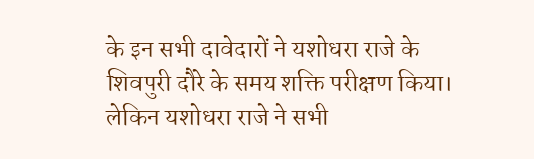के इन सभी दावेदारों ने यशोधरा राजे के शिवपुरी दौरे के समय शक्ति परीक्षण किया। लेकिन यशोधरा राजे ने सभी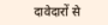दावेदारों से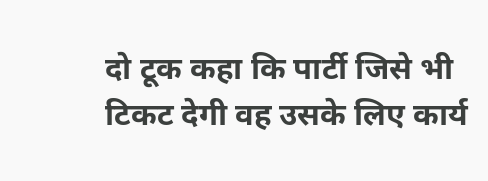दो टूक कहा कि पार्टी जिसे भी टिकट देगी वह उसके लिए कार्य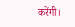करेंगी।